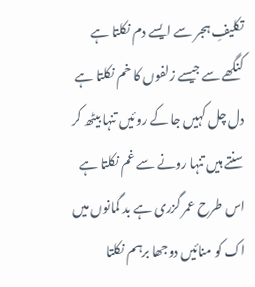تکلیفِ ہجر سے ایسے دم نکلتا ہے
کنگھے سے جیسے زلفوں کا خم نکلتا ہے
دل چل کہیں جا کے روئیں تنہا بیٹھ کر
سنتے ہیں تنہا رونے سے غم نکلتا ہے
اس طرح عمر گزری ہے بد گمانوں میں
اک کو منائیں دوجھا برہم نکلتا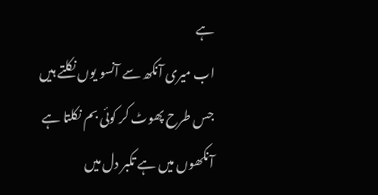ہے
اب میری آنکھ سے آنسو یوں نکلتے ہیں
جس طرح پھوٹ کر کوئی بم نکلتا ہے
آنکھوں میں ہے تکبر دل میں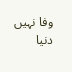وفا نہیں
دنیا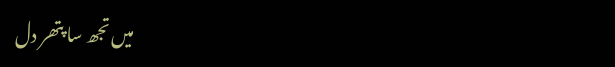میں تجھ سا پتھر دل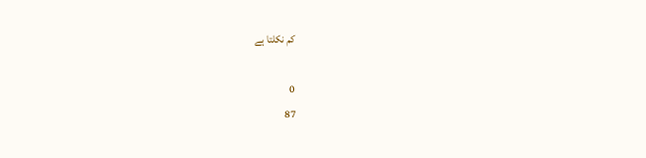کم نکلتا ہے

0
87